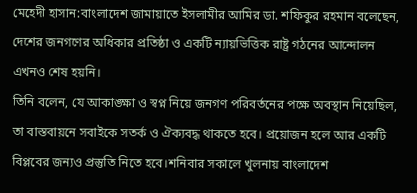মেহেদী হাসান:বাংলাদেশ জামায়াতে ইসলামীর আমির ডা. শফিকুর রহমান বলেছেন, দেশের জনগণের অধিকার প্রতিষ্ঠা ও একটি ন্যায়ভিত্তিক রাষ্ট্র গঠনের আন্দোলন এখনও শেষ হয়নি।
তিনি বলেন, যে আকাঙ্ক্ষা ও স্বপ্ন নিয়ে জনগণ পরিবর্তনের পক্ষে অবস্থান নিয়েছিল, তা বাস্তবায়নে সবাইকে সতর্ক ও ঐক্যবদ্ধ থাকতে হবে। প্রয়োজন হলে আর একটি বিপ্লবের জন্যও প্রস্তুতি নিতে হবে।শনিবার সকালে খুলনায় বাংলাদেশ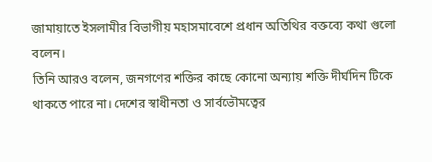জামায়াতে ইসলামীর বিভাগীয় মহাসমাবেশে প্রধান অতিথির বক্তব্যে কথা গুলো বলেন।
তিনি আরও বলেন, জনগণের শক্তির কাছে কোনো অন্যায় শক্তি দীর্ঘদিন টিকে থাকতে পারে না। দেশের স্বাধীনতা ও সার্বভৌমত্বের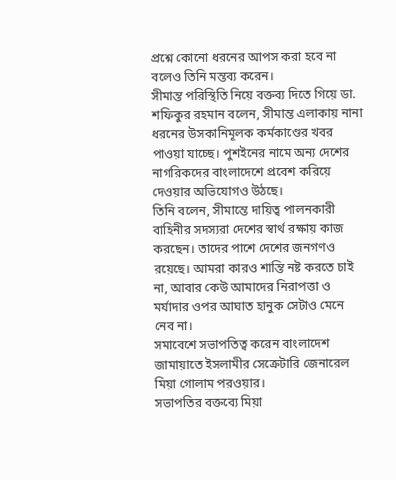প্রশ্নে কোনো ধরনের আপস করা হবে না বলেও তিনি মন্তব্য করেন।
সীমান্ত পরিস্থিতি নিয়ে বক্তব্য দিতে গিয়ে ডা. শফিকুর রহমান বলেন, সীমান্ত এলাকায় নানা ধরনের উসকানিমূলক কর্মকাণ্ডের খবর পাওয়া যাচ্ছে। পুশইনের নামে অন্য দেশের নাগরিকদের বাংলাদেশে প্রবেশ করিয়ে দেওয়ার অভিযোগও উঠছে।
তিনি বলেন, সীমান্তে দায়িত্ব পালনকারী বাহিনীর সদস্যরা দেশের স্বার্থ রক্ষায় কাজ করছেন। তাদের পাশে দেশের জনগণও রয়েছে। আমরা কারও শান্তি নষ্ট করতে চাই না, আবার কেউ আমাদের নিরাপত্তা ও মর্যাদার ওপর আঘাত হানুক সেটাও মেনে নেব না।
সমাবেশে সভাপতিত্ব করেন বাংলাদেশ জামায়াতে ইসলামীর সেক্রেটারি জেনারেল মিয়া গোলাম পরওয়ার।
সভাপতির বক্তব্যে মিয়া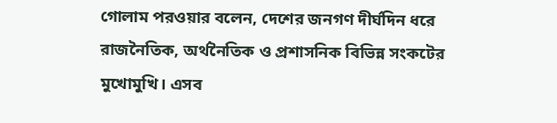গোলাম পরওয়ার বলেন, দেশের জনগণ দীর্ঘদিন ধরে রাজনৈতিক, অর্থনৈতিক ও প্রশাসনিক বিভিন্ন সংকটের মুখোমুখি। এসব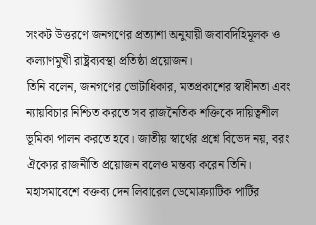সংকট উত্তরণে জনগণের প্রত্যাশা অনুযায়ী জবাবদিহিমূলক ও কল্যাণমুখী রাষ্ট্রব্যবস্থা প্রতিষ্ঠা প্রয়োজন।
তিনি বলেন, জনগণের ভোটাধিকার, মতপ্রকাশের স্বাধীনতা এবং ন্যায়বিচার নিশ্চিত করতে সব রাজনৈতিক শক্তিকে দায়িত্বশীল ভূমিকা পালন করতে হবে। জাতীয় স্বার্থের প্রশ্নে বিভেদ নয়, বরং ঐক্যের রাজনীতি প্রয়োজন বলেও মন্তব্য করেন তিনি।
মহাসমাবেশে বক্তব্য দেন লিবারেল ডেমোক্র্যাটিক পার্টির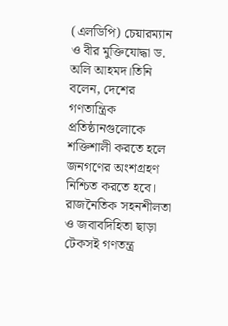(এলডিপি) চেয়ারম্যান ও বীর মুক্তিযোদ্ধা ড. অলি আহমদ।তিনি বলেন, দেশের গণতান্ত্রিক প্রতিষ্ঠানগুলোকে শক্তিশালী করতে হলে জনগণের অংশগ্রহণ নিশ্চিত করতে হবে। রাজনৈতিক সহনশীলতা ও জবাবদিহিতা ছাড়া টেকসই গণতন্ত্র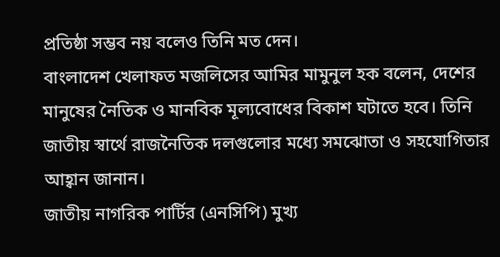প্রতিষ্ঠা সম্ভব নয় বলেও তিনি মত দেন।
বাংলাদেশ খেলাফত মজলিসের আমির মামুনুল হক বলেন, দেশের মানুষের নৈতিক ও মানবিক মূল্যবোধের বিকাশ ঘটাতে হবে। তিনি জাতীয় স্বার্থে রাজনৈতিক দলগুলোর মধ্যে সমঝোতা ও সহযোগিতার আহ্বান জানান।
জাতীয় নাগরিক পার্টির (এনসিপি) মুখ্য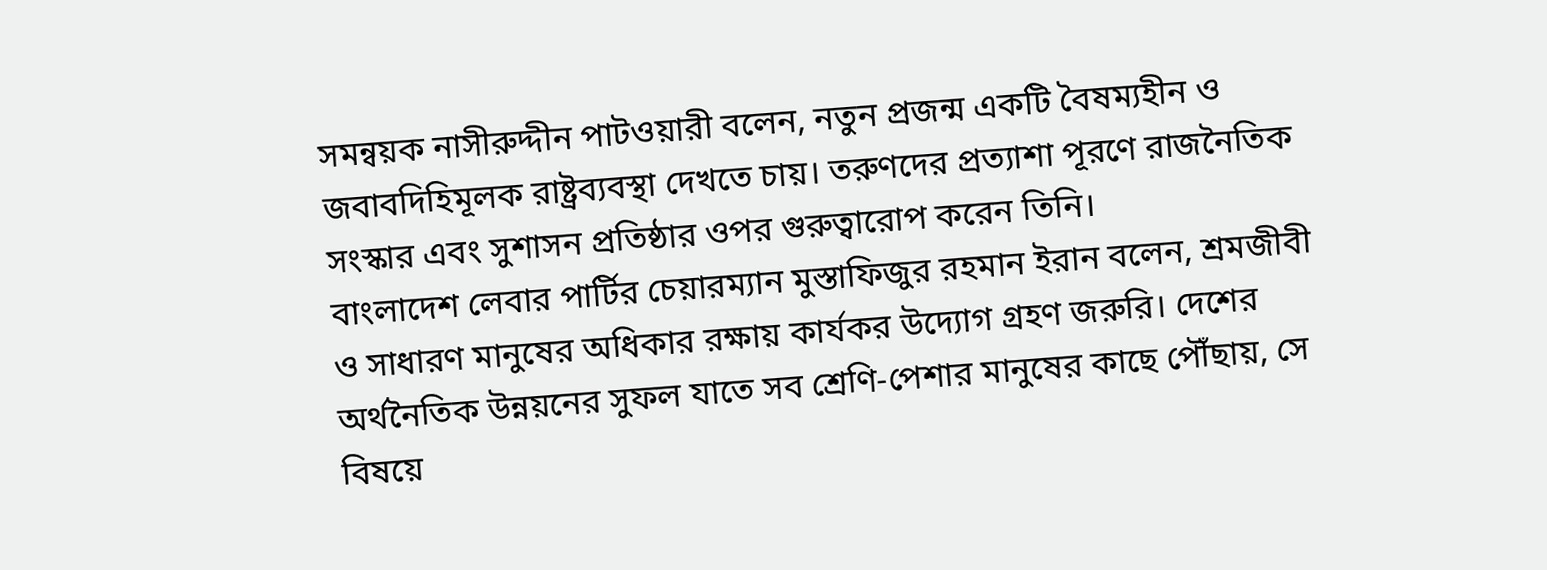সমন্বয়ক নাসীরুদ্দীন পাটওয়ারী বলেন, নতুন প্রজন্ম একটি বৈষম্যহীন ও জবাবদিহিমূলক রাষ্ট্রব্যবস্থা দেখতে চায়। তরুণদের প্রত্যাশা পূরণে রাজনৈতিক সংস্কার এবং সুশাসন প্রতিষ্ঠার ওপর গুরুত্বারোপ করেন তিনি।
বাংলাদেশ লেবার পার্টির চেয়ারম্যান মুস্তাফিজুর রহমান ইরান বলেন, শ্রমজীবী ও সাধারণ মানুষের অধিকার রক্ষায় কার্যকর উদ্যোগ গ্রহণ জরুরি। দেশের অর্থনৈতিক উন্নয়নের সুফল যাতে সব শ্রেণি-পেশার মানুষের কাছে পৌঁছায়, সে বিষয়ে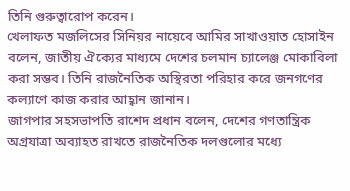তিনি গুরুত্বারোপ করেন।
খেলাফত মজলিসের সিনিয়র নায়েবে আমির সাখাওয়াত হোসাইন বলেন, জাতীয় ঐক্যের মাধ্যমে দেশের চলমান চ্যালেঞ্জ মোকাবিলা করা সম্ভব। তিনি রাজনৈতিক অস্থিরতা পরিহার করে জনগণের কল্যাণে কাজ করার আহ্বান জানান।
জাগপার সহসভাপতি রাশেদ প্রধান বলেন, দেশের গণতান্ত্রিক অগ্রযাত্রা অব্যাহত রাখতে রাজনৈতিক দলগুলোর মধ্যে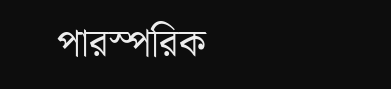পারস্পরিক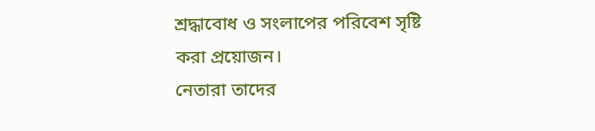শ্রদ্ধাবোধ ও সংলাপের পরিবেশ সৃষ্টি করা প্রয়োজন।
নেতারা তাদের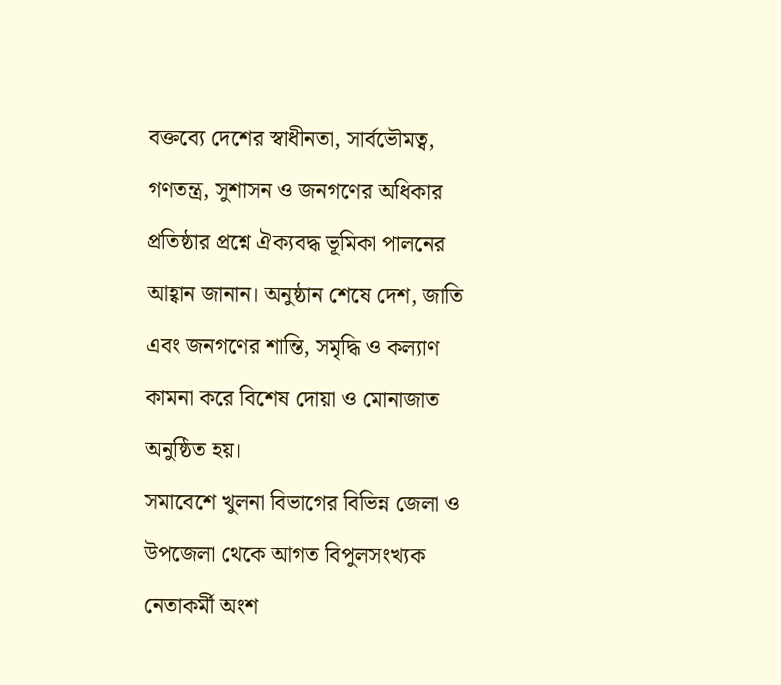বক্তব্যে দেশের স্বাধীনতা, সার্বভৌমত্ব, গণতন্ত্র, সুশাসন ও জনগণের অধিকার প্রতিষ্ঠার প্রশ্নে ঐক্যবদ্ধ ভূমিকা পালনের আহ্বান জানান। অনুষ্ঠান শেষে দেশ, জাতি এবং জনগণের শান্তি, সমৃদ্ধি ও কল্যাণ কামনা করে বিশেষ দোয়া ও মোনাজাত অনুষ্ঠিত হয়।
সমাবেশে খুলনা বিভাগের বিভিন্ন জেলা ও উপজেলা থেকে আগত বিপুলসংখ্যক নেতাকর্মী অংশ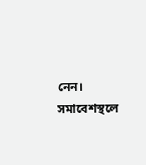নেন। সমাবেশস্থলে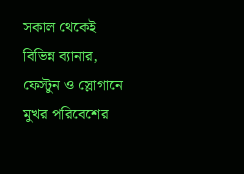সকাল থেকেই বিভিন্ন ব্যানার, ফেস্টুন ও স্লোগানে মুখর পরিবেশের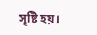সৃষ্টি হয়।